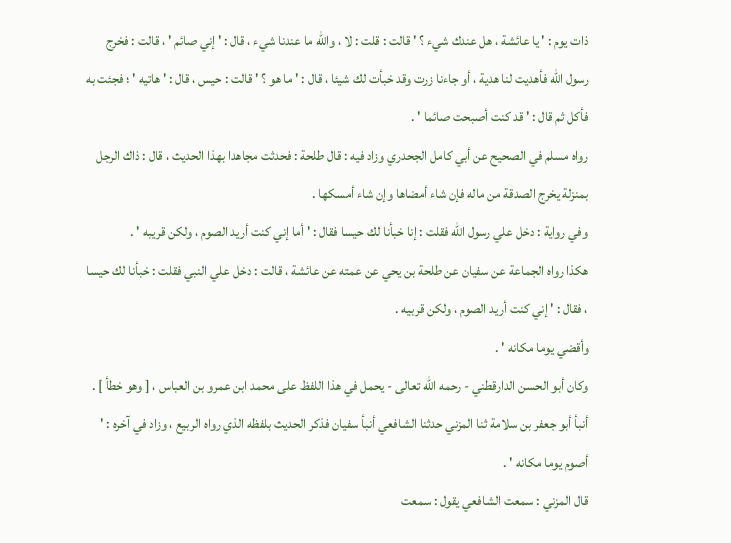ذات يوم : ' يا عائشة ، هل عندك شيء ؟ ' قالت : قلت : لا ، والله ما عندنا شيء ، قال : ' إني صائم ' ، قالت : فخرج رسول الله فأهديت لنا هدية ، أو جاءنا زرت وقد خبأت لك شيئا ، قال : ' ما هو ؟ ' قالت : حيس ، قال : ' هاتيه ' ؛ فجئت به فأكل ثم قال : ' قد كنت أصبحت صائما ' .
رواه مسلم في الصحيح عن أبي كامل الجحدري وزاد فيه : قال طلحة : فحدثت مجاهدا بهذا الحديث ، قال : ذاك الرجل بمنزلة يخرج الصدقة من ماله فإن شاء أمضاها وإن شاء أمسكها .
وفي رواية : دخل علي رسول الله فقلت : إنا خبأنا لك حيسا فقال : ' أما إني كنت أريد الصوم ، ولكن قريبه ' .
هكذا رواه الجماعة عن سفيان عن طلحة بن يحي عن عمته عن عائشة ، قالت : دخل علي النبي فقلت : خبأنا لك حيسا ، فقال : ' إني كنت أريد الصوم ، ولكن قربيه .
وأقضي يوما مكانه ' .
وكان أبو الحسن الدارقطني - رحمه الله تعالى - يحمل في هذا اللفظ على محمد ابن عمرو بن العباس ، [ وهو خطأ ] .
أنبأ أبو جعفر بن سلامة ثنا المزني حدثنا الشافعي أنبأ سفيان فذكر الحديث بلفظه الذي رواه الربيع ، وزاد في آخره : ' أصوم يوما مكانه ' .
قال المزني : سمعت الشافعي يقول : سمعت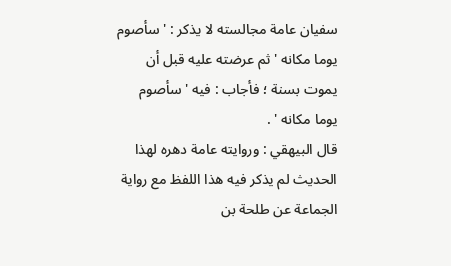سفيان عامة مجالسته لا يذكر : ' سأصوم يوما مكانه ' ثم عرضته عليه قبل أن يموت بسنة ؛ فأجاب : فيه ' سأصوم يوما مكانه ' .
قال البيهقي : وروايته عامة دهره لهذا الحديث لم يذكر فيه هذا اللفظ مع رواية الجماعة عن طلحة بن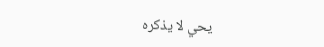يحي لا يذكره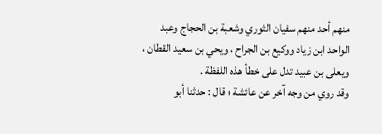منهم أحد منهم سفيان الثوري وشعبة بن الحجاج وعبد الواحد ابن زياد ووكيع بن الجراح ، ويحي بن سعيد القطان ، ويعلى بن عبيد تدل على خطأ هذه اللفظة .
وقد روي من وجه آخر عن عائشة ؛ قال : حدثنا أبو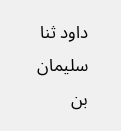داود ثنا سليمان بن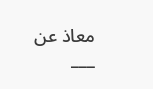معاذ عن
___